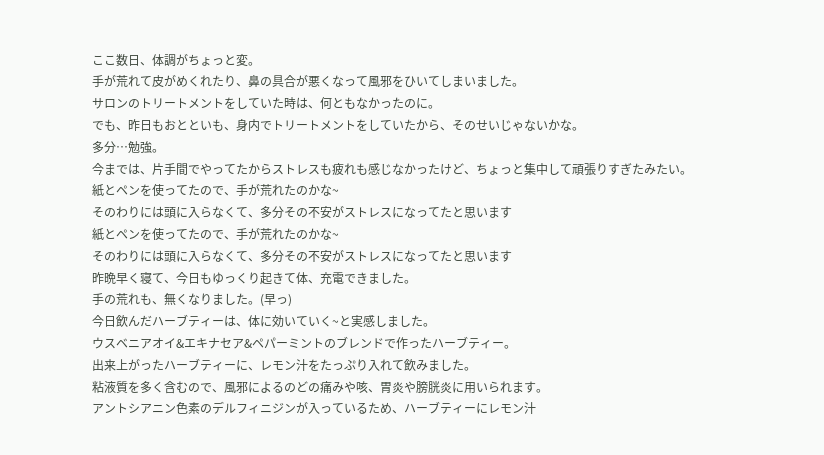ここ数日、体調がちょっと変。
手が荒れて皮がめくれたり、鼻の具合が悪くなって風邪をひいてしまいました。
サロンのトリートメントをしていた時は、何ともなかったのに。
でも、昨日もおとといも、身内でトリートメントをしていたから、そのせいじゃないかな。
多分…勉強。
今までは、片手間でやってたからストレスも疲れも感じなかったけど、ちょっと集中して頑張りすぎたみたい。
紙とペンを使ってたので、手が荒れたのかな~
そのわりには頭に入らなくて、多分その不安がストレスになってたと思います
紙とペンを使ってたので、手が荒れたのかな~
そのわりには頭に入らなくて、多分その不安がストレスになってたと思います
昨晩早く寝て、今日もゆっくり起きて体、充電できました。
手の荒れも、無くなりました。(早っ)
今日飲んだハーブティーは、体に効いていく~と実感しました。
ウスベニアオイ&エキナセア&ペパーミントのブレンドで作ったハーブティー。
出来上がったハーブティーに、レモン汁をたっぷり入れて飲みました。
粘液質を多く含むので、風邪によるのどの痛みや咳、胃炎や膀胱炎に用いられます。
アントシアニン色素のデルフィニジンが入っているため、ハーブティーにレモン汁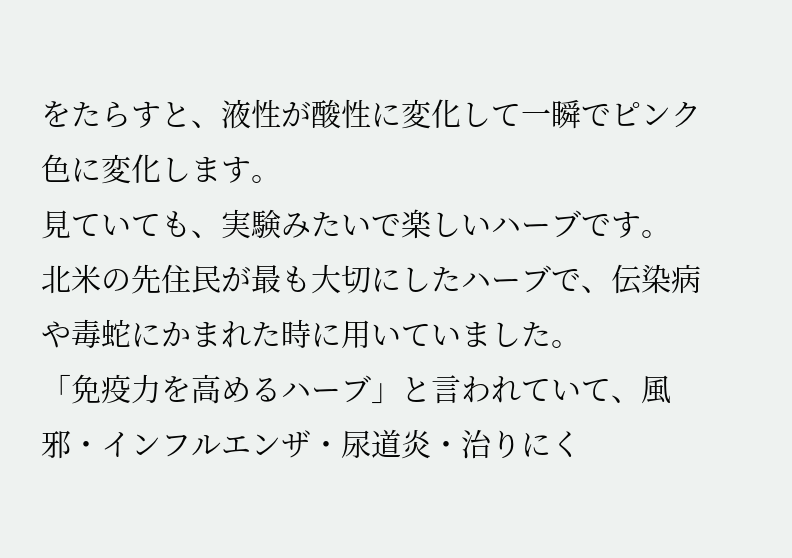をたらすと、液性が酸性に変化して一瞬でピンク色に変化します。
見ていても、実験みたいで楽しいハーブです。
北米の先住民が最も大切にしたハーブで、伝染病や毒蛇にかまれた時に用いていました。
「免疫力を高めるハーブ」と言われていて、風邪・インフルエンザ・尿道炎・治りにく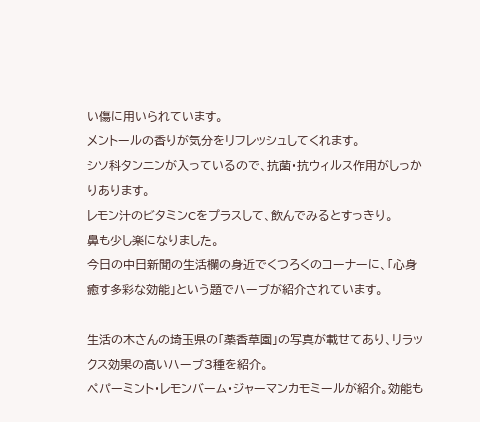い傷に用いられています。
メントールの香りが気分をリフレッシュしてくれます。
シソ科タンニンが入っているので、抗菌・抗ウィルス作用がしっかりあります。
レモン汁のビタミンCをプラスして、飲んでみるとすっきり。
鼻も少し楽になりました。
今日の中日新聞の生活欄の身近でくつろくのコーナーに、「心身癒す多彩な効能」という題でハーブが紹介されています。

生活の木さんの埼玉県の「薬香草園」の写真が載せてあり、リラックス効果の高いハーブ3種を紹介。
ペパーミント・レモンバーム・ジャーマンカモミールが紹介。効能も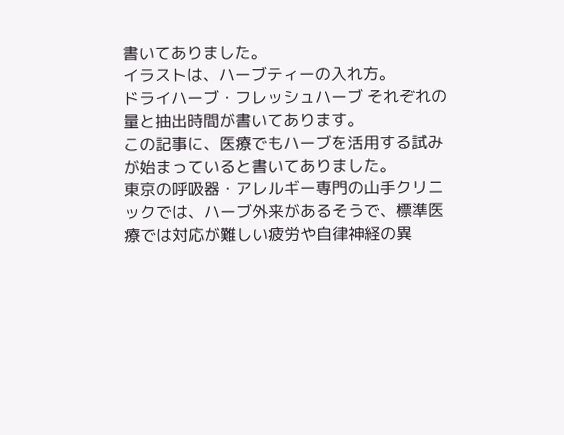書いてありました。
イラストは、ハーブティーの入れ方。
ドライハーブ・フレッシュハーブ それぞれの量と抽出時間が書いてあります。
この記事に、医療でもハーブを活用する試みが始まっていると書いてありました。
東京の呼吸器・アレルギー専門の山手クリニックでは、ハーブ外来があるそうで、標準医療では対応が難しい疲労や自律神経の異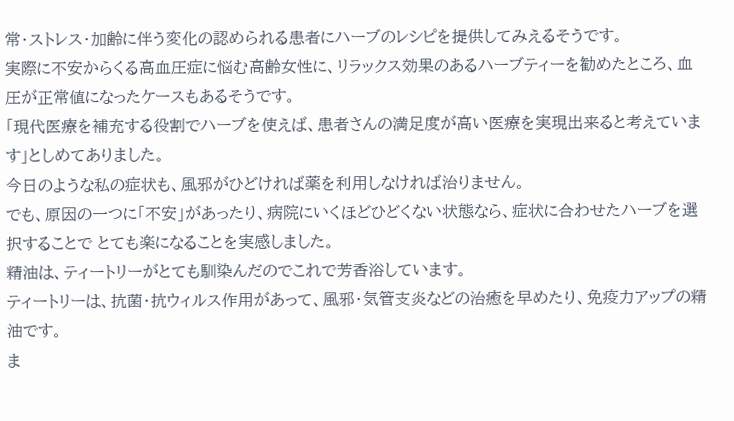常・ストレス・加齢に伴う変化の認められる患者にハーブのレシピを提供してみえるそうです。
実際に不安からくる高血圧症に悩む高齢女性に、リラックス効果のあるハーブティーを勧めたところ、血圧が正常値になったケースもあるそうです。
「現代医療を補充する役割でハーブを使えば、患者さんの満足度が高い医療を実現出来ると考えています」としめてありました。
今日のような私の症状も、風邪がひどければ薬を利用しなければ治りません。
でも、原因の一つに「不安」があったり、病院にいくほどひどくない状態なら、症状に合わせたハーブを選択することで とても楽になることを実感しました。
精油は、ティートリーがとても馴染んだのでこれで芳香浴しています。
ティートリーは、抗菌・抗ウィルス作用があって、風邪・気管支炎などの治癒を早めたり、免疫力アップの精油です。
ま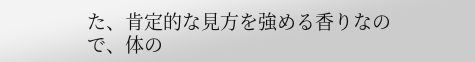た、肯定的な見方を強める香りなので、体の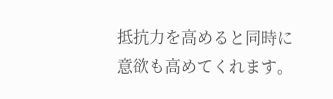抵抗力を高めると同時に意欲も高めてくれます。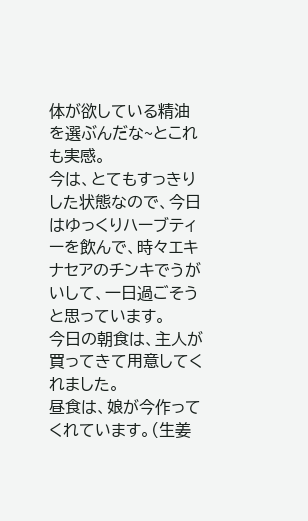体が欲している精油を選ぶんだな~とこれも実感。
今は、とてもすっきりした状態なので、今日はゆっくりハーブティーを飲んで、時々エキナセアのチンキでうがいして、一日過ごそうと思っています。
今日の朝食は、主人が買ってきて用意してくれました。
昼食は、娘が今作ってくれています。(生姜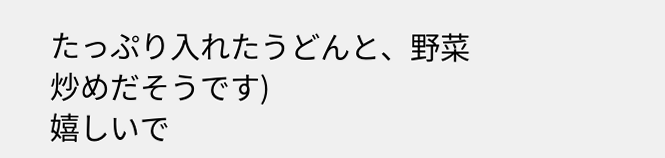たっぷり入れたうどんと、野菜炒めだそうです)
嬉しいで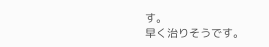す。
早く治りそうです。